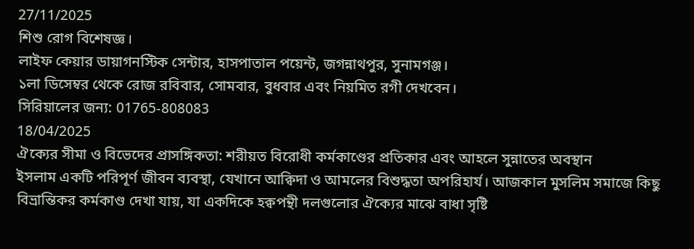27/11/2025
শিশু রোগ বিশেষজ্ঞ।
লাইফ কেয়ার ডায়াগনস্টিক সেন্টার, হাসপাতাল পয়েন্ট, জগন্নাথপুর, সুনামগঞ্জ।
১লা ডিসেম্বর থেকে রোজ রবিবার, সোমবার, বুধবার এবং নিয়মিত রগী দেখবেন।
সিরিয়ালের জন্য: 01765-808083
18/04/2025
ঐক্যের সীমা ও বিভেদের প্রাসঙ্গিকতা: শরীয়ত বিরোধী কর্মকাণ্ডের প্রতিকার এবং আহলে সুন্নাতের অবস্থান
ইসলাম একটি পরিপূর্ণ জীবন ব্যবস্থা, যেখানে আক্বিদা ও আমলের বিশুদ্ধতা অপরিহার্য। আজকাল মুসলিম সমাজে কিছু বিভ্রান্তিকর কর্মকাণ্ড দেখা যায়, যা একদিকে হক্বপন্থী দলগুলোর ঐক্যের মাঝে বাধা সৃষ্টি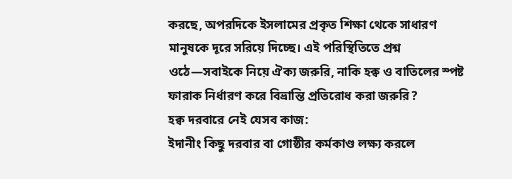করছে, অপরদিকে ইসলামের প্রকৃত শিক্ষা থেকে সাধারণ মানুষকে দূরে সরিয়ে দিচ্ছে। এই পরিস্থিতিতে প্রশ্ন ওঠে—সবাইকে নিয়ে ঐক্য জরুরি, নাকি হক্ব ও বাতিলের স্পষ্ট ফারাক নির্ধারণ করে বিভ্রান্তি প্রতিরোধ করা জরুরি?
হক্ব দরবারে নেই যেসব কাজ:
ইদানীং কিছু দরবার বা গোষ্ঠীর কর্মকাণ্ড লক্ষ্য করলে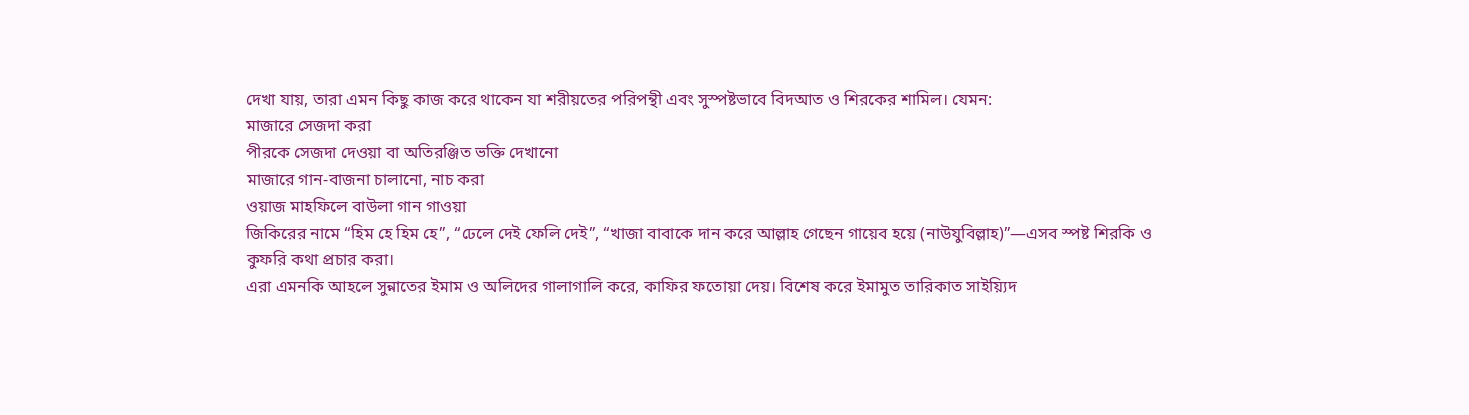দেখা যায়, তারা এমন কিছু কাজ করে থাকেন যা শরীয়তের পরিপন্থী এবং সুস্পষ্টভাবে বিদআত ও শিরকের শামিল। যেমন:
মাজারে সেজদা করা
পীরকে সেজদা দেওয়া বা অতিরঞ্জিত ভক্তি দেখানো
মাজারে গান-বাজনা চালানো, নাচ করা
ওয়াজ মাহফিলে বাউলা গান গাওয়া
জিকিরের নামে “হিম হে হিম হে”, “ঢেলে দেই ফেলি দেই”, “খাজা বাবাকে দান করে আল্লাহ গেছেন গায়েব হয়ে (নাউযুবিল্লাহ)”—এসব স্পষ্ট শিরকি ও কুফরি কথা প্রচার করা।
এরা এমনকি আহলে সুন্নাতের ইমাম ও অলিদের গালাগালি করে, কাফির ফতোয়া দেয়। বিশেষ করে ইমামুত তারিকাত সাইয়্যিদ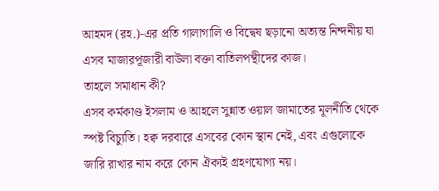আহমদ (রহ.)-এর প্রতি গালাগালি ও বিদ্বেষ ছড়ানো অত্যন্ত নিন্দনীয় যা এসব মাজারপূজারী বাউলা বক্তা বাতিলপন্থীদের কাজ।
তাহলে সমাধান কী?
এসব কর্মকাণ্ড ইসলাম ও আহলে সুন্নাত ওয়াল জামাতের মূলনীতি থেকে স্পষ্ট বিচ্যুতি। হক্ব দরবারে এসবের কোন স্থান নেই, এবং এগুলোকে জারি রাখার নাম করে কোন ঐক্যই গ্রহণযোগ্য নয়।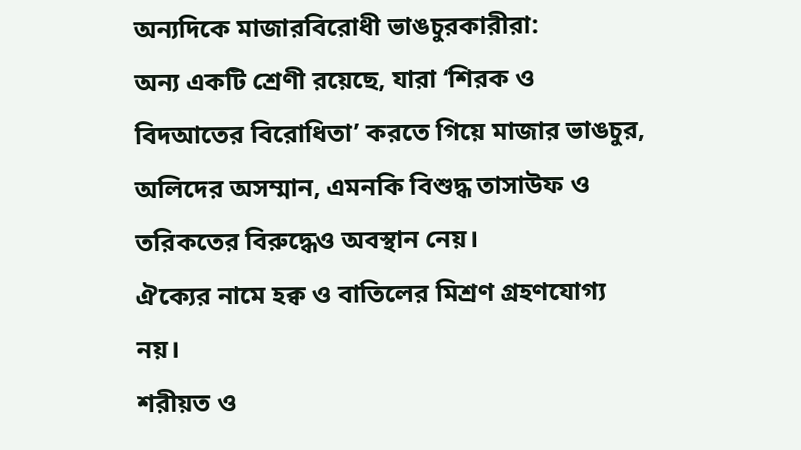অন্যদিকে মাজারবিরোধী ভাঙচুরকারীরা:
অন্য একটি শ্রেণী রয়েছে, যারা ‘শিরক ও বিদআতের বিরোধিতা’ করতে গিয়ে মাজার ভাঙচুর, অলিদের অসম্মান, এমনকি বিশুদ্ধ তাসাউফ ও তরিকতের বিরুদ্ধেও অবস্থান নেয়।
ঐক্যের নামে হক্ব ও বাতিলের মিশ্রণ গ্রহণযোগ্য নয়।
শরীয়ত ও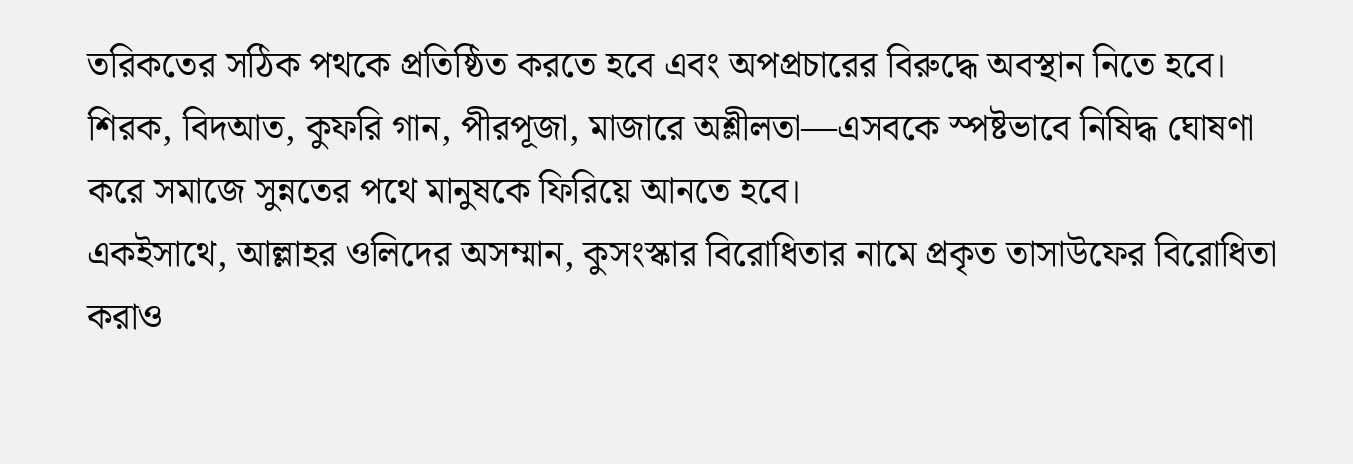তরিকতের সঠিক পথকে প্রতিষ্ঠিত করতে হবে এবং অপপ্রচারের বিরুদ্ধে অবস্থান নিতে হবে।
শিরক, বিদআত, কুফরি গান, পীরপূজা, মাজারে অশ্লীলতা—এসবকে স্পষ্টভাবে নিষিদ্ধ ঘোষণা করে সমাজে সুন্নতের পথে মানুষকে ফিরিয়ে আনতে হবে।
একইসাথে, আল্লাহর ওলিদের অসম্মান, কুসংস্কার বিরোধিতার নামে প্রকৃত তাসাউফের বিরোধিতা করাও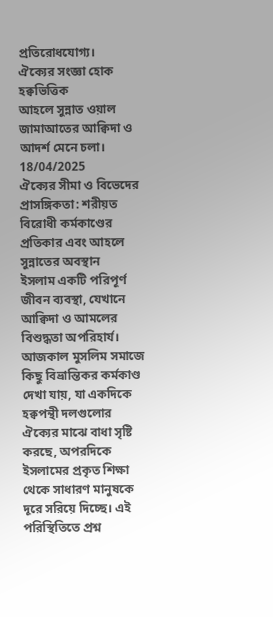প্রতিরোধযোগ্য।
ঐক্যের সংজ্ঞা হোক হক্বভিত্তিক
আহলে সুন্নাত ওয়াল জামাআতের আক্বিদা ও আদর্শ মেনে চলা।
18/04/2025
ঐক্যের সীমা ও বিভেদের প্রাসঙ্গিকতা: শরীয়ত বিরোধী কর্মকাণ্ডের প্রতিকার এবং আহলে সুন্নাতের অবস্থান
ইসলাম একটি পরিপূর্ণ জীবন ব্যবস্থা, যেখানে আক্বিদা ও আমলের বিশুদ্ধতা অপরিহার্য। আজকাল মুসলিম সমাজে কিছু বিভ্রান্তিকর কর্মকাণ্ড দেখা যায়, যা একদিকে হক্বপন্থী দলগুলোর ঐক্যের মাঝে বাধা সৃষ্টি করছে, অপরদিকে ইসলামের প্রকৃত শিক্ষা থেকে সাধারণ মানুষকে দূরে সরিয়ে দিচ্ছে। এই পরিস্থিতিতে প্রশ্ন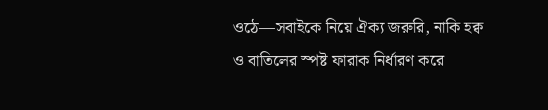ওঠে—সবাইকে নিয়ে ঐক্য জরুরি, নাকি হক্ব ও বাতিলের স্পষ্ট ফারাক নির্ধারণ করে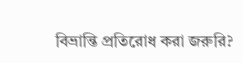বিভ্রান্তি প্রতিরোধ করা জরুরি?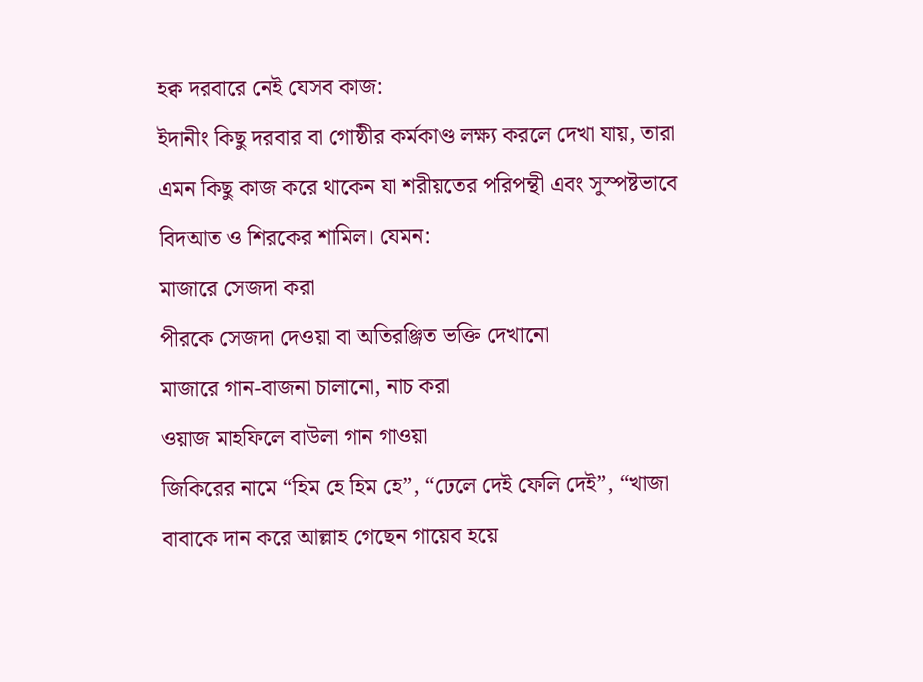হক্ব দরবারে নেই যেসব কাজ:
ইদানীং কিছু দরবার বা গোষ্ঠীর কর্মকাণ্ড লক্ষ্য করলে দেখা যায়, তারা এমন কিছু কাজ করে থাকেন যা শরীয়তের পরিপন্থী এবং সুস্পষ্টভাবে বিদআত ও শিরকের শামিল। যেমন:
মাজারে সেজদা করা
পীরকে সেজদা দেওয়া বা অতিরঞ্জিত ভক্তি দেখানো
মাজারে গান-বাজনা চালানো, নাচ করা
ওয়াজ মাহফিলে বাউলা গান গাওয়া
জিকিরের নামে “হিম হে হিম হে”, “ঢেলে দেই ফেলি দেই”, “খাজা বাবাকে দান করে আল্লাহ গেছেন গায়েব হয়ে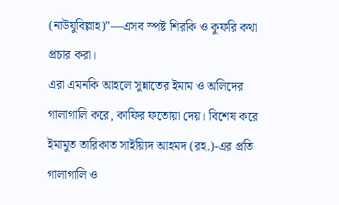(নাউযুবিল্লাহ)”—এসব স্পষ্ট শিরকি ও কুফরি কথা প্রচার করা।
এরা এমনকি আহলে সুন্নাতের ইমাম ও অলিদের গালাগালি করে, কাফির ফতোয়া দেয়। বিশেষ করে ইমামুত তারিকাত সাইয়্যিদ আহমদ (রহ.)-এর প্রতি গালাগালি ও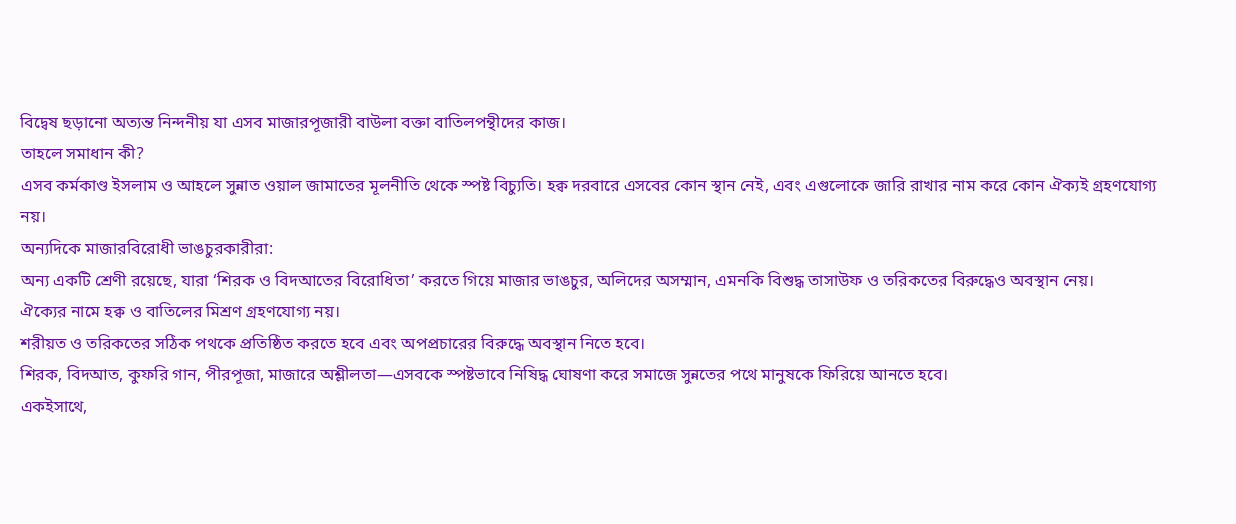বিদ্বেষ ছড়ানো অত্যন্ত নিন্দনীয় যা এসব মাজারপূজারী বাউলা বক্তা বাতিলপন্থীদের কাজ।
তাহলে সমাধান কী?
এসব কর্মকাণ্ড ইসলাম ও আহলে সুন্নাত ওয়াল জামাতের মূলনীতি থেকে স্পষ্ট বিচ্যুতি। হক্ব দরবারে এসবের কোন স্থান নেই, এবং এগুলোকে জারি রাখার নাম করে কোন ঐক্যই গ্রহণযোগ্য নয়।
অন্যদিকে মাজারবিরোধী ভাঙচুরকারীরা:
অন্য একটি শ্রেণী রয়েছে, যারা ‘শিরক ও বিদআতের বিরোধিতা’ করতে গিয়ে মাজার ভাঙচুর, অলিদের অসম্মান, এমনকি বিশুদ্ধ তাসাউফ ও তরিকতের বিরুদ্ধেও অবস্থান নেয়।
ঐক্যের নামে হক্ব ও বাতিলের মিশ্রণ গ্রহণযোগ্য নয়।
শরীয়ত ও তরিকতের সঠিক পথকে প্রতিষ্ঠিত করতে হবে এবং অপপ্রচারের বিরুদ্ধে অবস্থান নিতে হবে।
শিরক, বিদআত, কুফরি গান, পীরপূজা, মাজারে অশ্লীলতা—এসবকে স্পষ্টভাবে নিষিদ্ধ ঘোষণা করে সমাজে সুন্নতের পথে মানুষকে ফিরিয়ে আনতে হবে।
একইসাথে,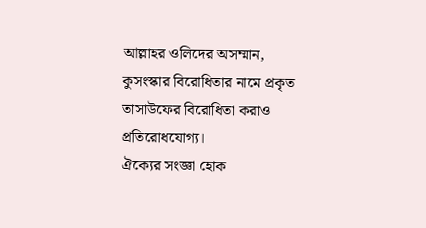আল্লাহর ওলিদের অসম্মান, কুসংস্কার বিরোধিতার নামে প্রকৃত তাসাউফের বিরোধিতা করাও প্রতিরোধযোগ্য।
ঐক্যের সংজ্ঞা হোক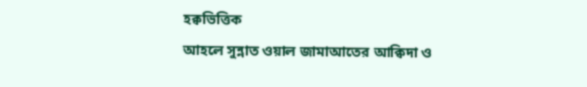হক্বভিত্তিক
আহলে সুন্নাত ওয়াল জামাআতের আক্বিদা ও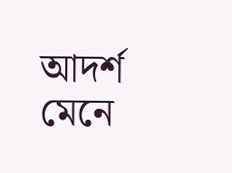আদর্শ মেনে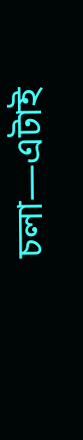চলা—এটাই